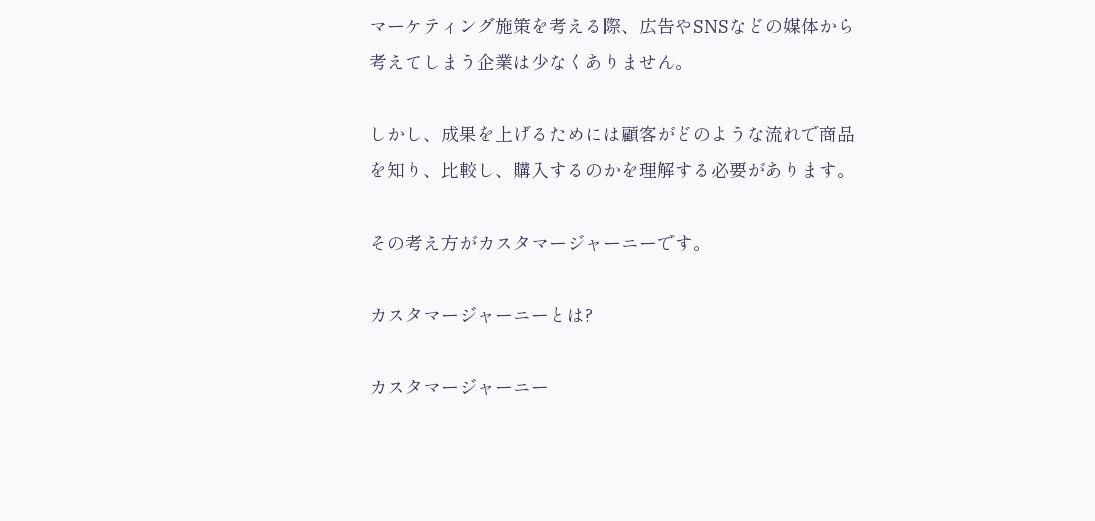マーケティング施策を考える際、広告やSNSなどの媒体から考えてしまう企業は少なくありません。

しかし、成果を上げるためには顧客がどのような流れで商品を知り、比較し、購入するのかを理解する必要があります。

その考え方がカスタマージャーニーです。

カスタマージャーニーとは?

カスタマージャーニー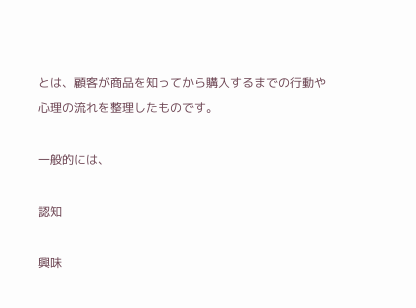とは、顧客が商品を知ってから購入するまでの行動や心理の流れを整理したものです。

一般的には、

認知

興味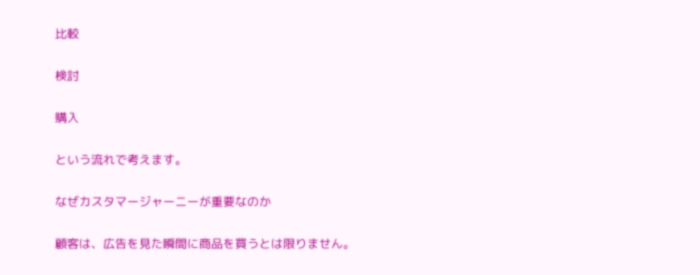比較

検討

購入

という流れで考えます。

なぜカスタマージャーニーが重要なのか

顧客は、広告を見た瞬間に商品を買うとは限りません。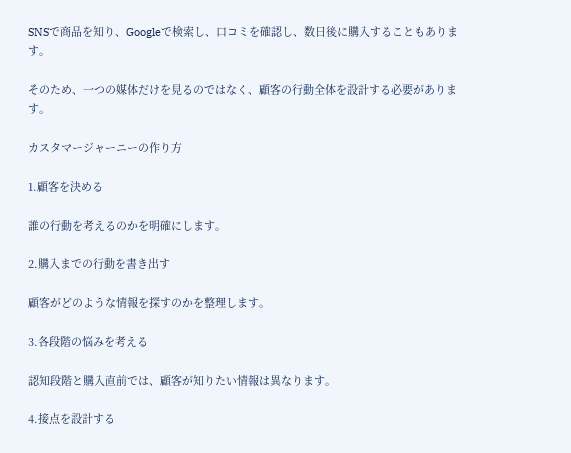SNSで商品を知り、Googleで検索し、口コミを確認し、数日後に購入することもあります。

そのため、一つの媒体だけを見るのではなく、顧客の行動全体を設計する必要があります。

カスタマージャーニーの作り方

1.顧客を決める

誰の行動を考えるのかを明確にします。

2.購入までの行動を書き出す

顧客がどのような情報を探すのかを整理します。

3.各段階の悩みを考える

認知段階と購入直前では、顧客が知りたい情報は異なります。

4.接点を設計する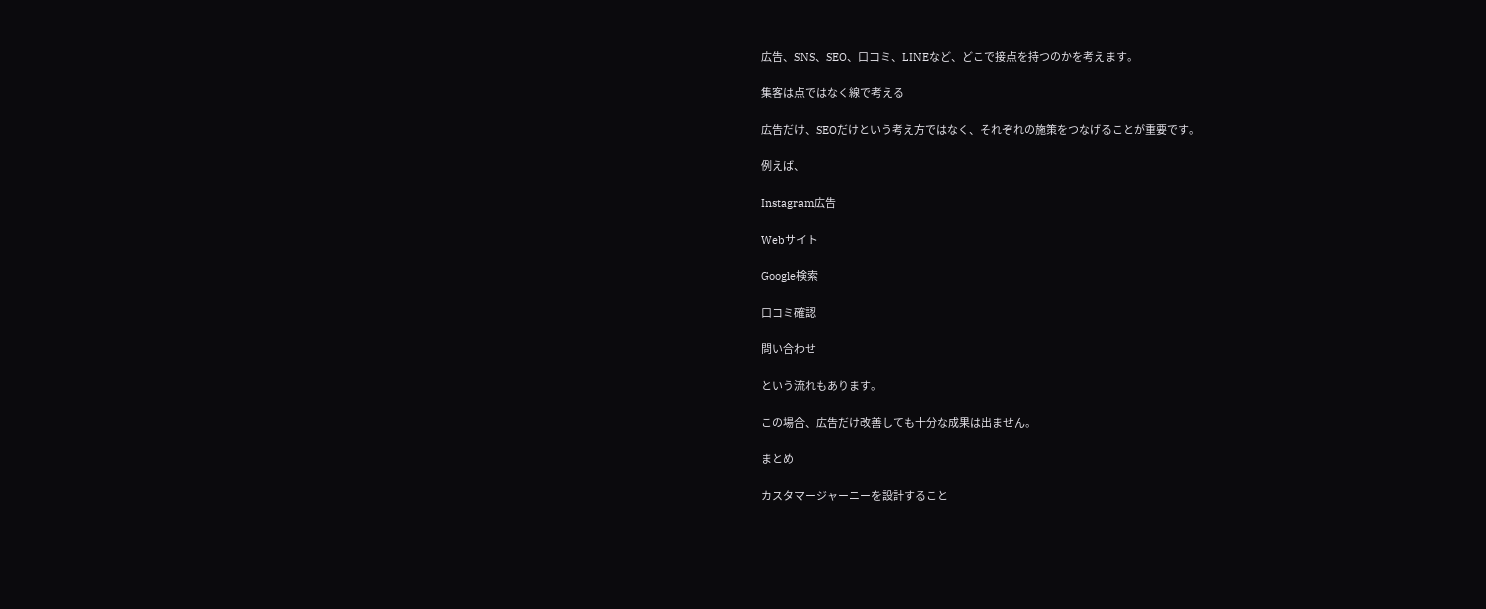広告、SNS、SEO、口コミ、LINEなど、どこで接点を持つのかを考えます。

集客は点ではなく線で考える

広告だけ、SEOだけという考え方ではなく、それぞれの施策をつなげることが重要です。

例えば、

Instagram広告

Webサイト

Google検索

口コミ確認

問い合わせ

という流れもあります。

この場合、広告だけ改善しても十分な成果は出ません。

まとめ

カスタマージャーニーを設計すること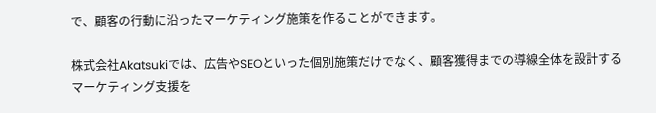で、顧客の行動に沿ったマーケティング施策を作ることができます。

株式会社Akatsukiでは、広告やSEOといった個別施策だけでなく、顧客獲得までの導線全体を設計するマーケティング支援を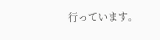行っています。